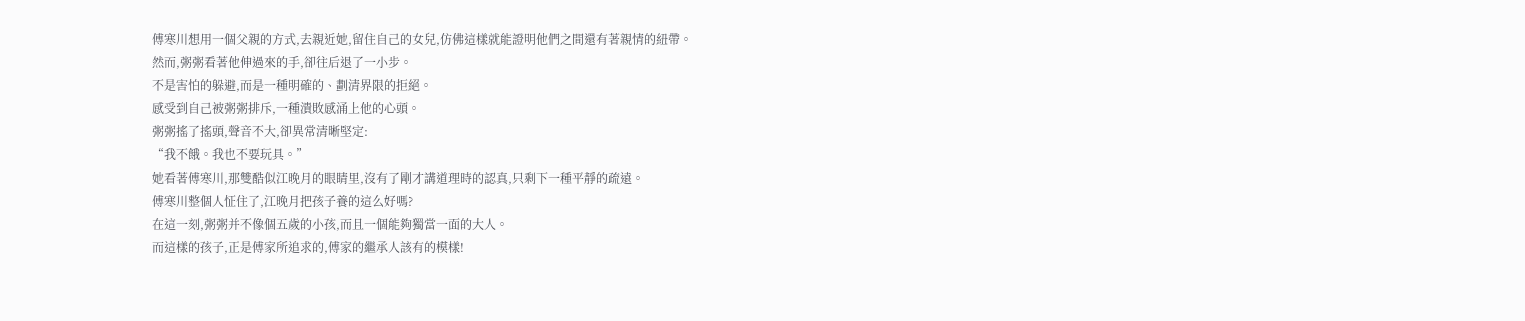傅寒川想用一個父親的方式,去親近她,留住自己的女兒,仿佛這樣就能證明他們之間還有著親情的紐帶。
然而,粥粥看著他伸過來的手,卻往后退了一小步。
不是害怕的躲避,而是一種明確的、劃清界限的拒絕。
感受到自己被粥粥排斥,一種潰敗感涌上他的心頭。
粥粥搖了搖頭,聲音不大,卻異常清晰堅定:
“我不餓。我也不要玩具。”
她看著傅寒川,那雙酷似江晚月的眼睛里,沒有了剛才講道理時的認真,只剩下一種平靜的疏遠。
傅寒川整個人怔住了,江晚月把孩子養的這么好嗎?
在這一刻,粥粥并不像個五歲的小孩,而且一個能夠獨當一面的大人。
而這樣的孩子,正是傅家所追求的,傅家的繼承人該有的模樣!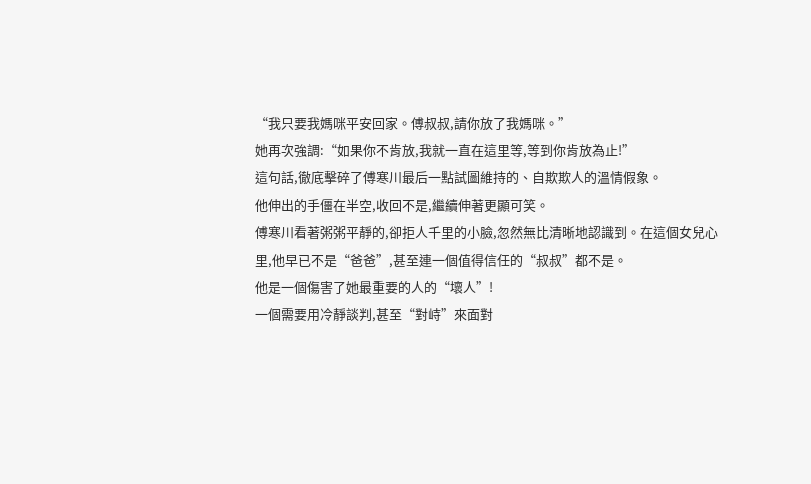“我只要我媽咪平安回家。傅叔叔,請你放了我媽咪。”
她再次強調:“如果你不肯放,我就一直在這里等,等到你肯放為止!”
這句話,徹底擊碎了傅寒川最后一點試圖維持的、自欺欺人的溫情假象。
他伸出的手僵在半空,收回不是,繼續伸著更顯可笑。
傅寒川看著粥粥平靜的,卻拒人千里的小臉,忽然無比清晰地認識到。在這個女兒心里,他早已不是“爸爸”,甚至連一個值得信任的“叔叔”都不是。
他是一個傷害了她最重要的人的“壞人”!
一個需要用冷靜談判,甚至“對峙”來面對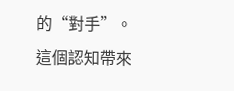的“對手”。
這個認知帶來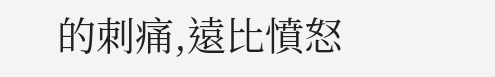的刺痛,遠比憤怒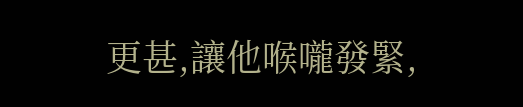更甚,讓他喉嚨發緊,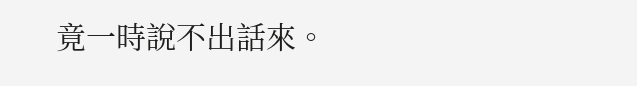竟一時說不出話來。